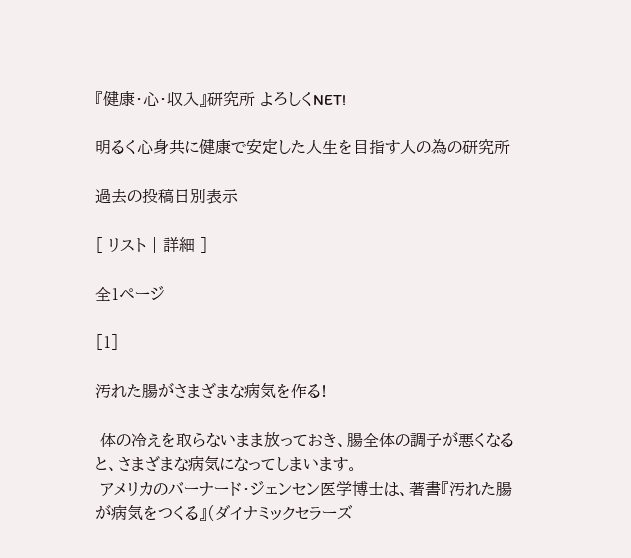『健康・心・収入』研究所 よろしくNET!

明るく心身共に健康で安定した人生を目指す人の為の研究所

過去の投稿日別表示

[ リスト | 詳細 ]

全1ページ

[1]

汚れた腸がさまざまな病気を作る!

 体の冷えを取らないまま放っておき、腸全体の調子が悪くなると、さまざまな病気になってしまいます。
 アメリカのバーナード・ジェンセン医学博士は、著書『汚れた腸が病気をつくる』(ダイナミックセラーズ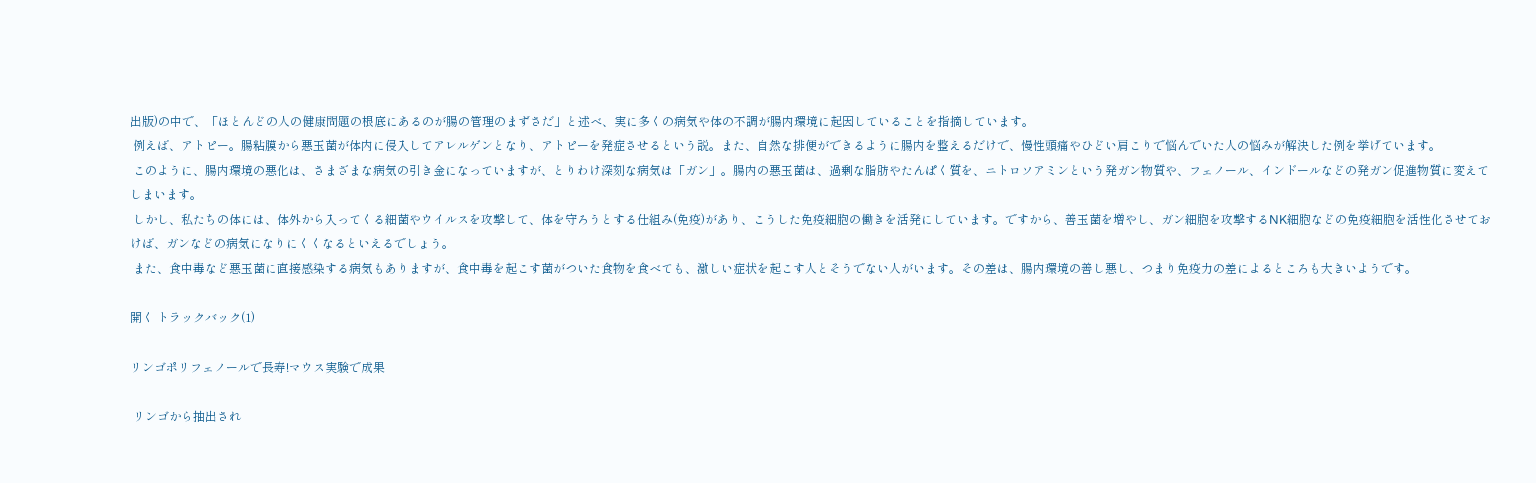出版)の中で、「ほとんどの人の健康問題の根底にあるのが腸の管理のまずさだ」と述べ、実に多くの病気や体の不調が腸内環境に起因していることを指摘しています。
 例えば、アトピー。腸粘膜から悪玉菌が体内に侵入してアレルゲンとなり、アトピーを発症させるという説。また、自然な排便ができるように腸内を整えるだけで、慢性頭痛やひどい肩こりで悩んでいた人の悩みが解決した例を挙げています。
 このように、腸内環境の悪化は、さまざまな病気の引き金になっていますが、とりわけ深刻な病気は「ガン」。腸内の悪玉菌は、過剰な脂肪やたんぱく質を、ニトロソアミンという発ガン物質や、フェノール、インドールなどの発ガン促進物質に変えてしまいます。
 しかし、私たちの体には、体外から入ってくる細菌やウイルスを攻撃して、体を守ろうとする仕組み(免疫)があり、こうした免疫細胞の働きを活発にしています。ですから、善玉菌を増やし、ガン細胞を攻撃するNK細胞などの免疫細胞を活性化させておけば、ガンなどの病気になりにくくなるといえるでしょう。
 また、食中毒など悪玉菌に直接感染する病気もありますが、食中毒を起こす菌がついた食物を食べても、激しい症状を起こす人とそうでない人がいます。その差は、腸内環境の善し悪し、つまり免疫力の差によるところも大きいようです。

開く トラックバック(1)

リンゴポリフェノールで長寿!マウス実験で成果

 リンゴから抽出され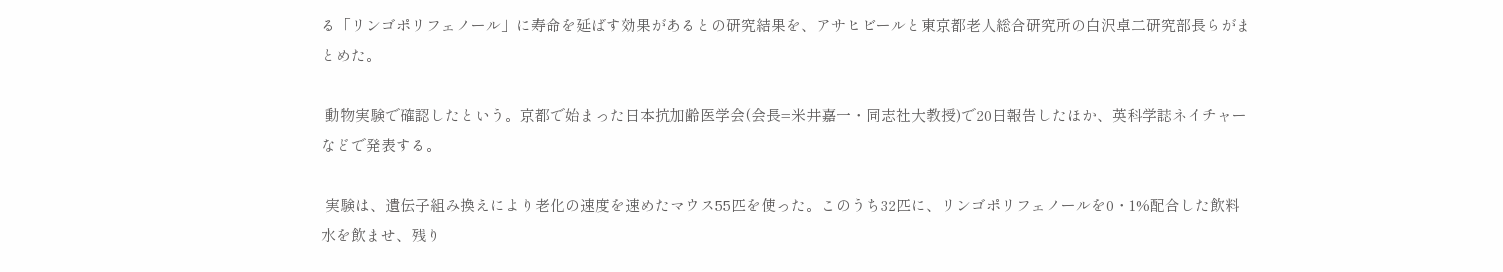る「リンゴポリフェノール」に寿命を延ばす効果があるとの研究結果を、アサヒビールと東京都老人総合研究所の白沢卓二研究部長らがまとめた。

 動物実験で確認したという。京都で始まった日本抗加齢医学会(会長=米井嘉一・同志社大教授)で20日報告したほか、英科学誌ネイチャーなどで発表する。

 実験は、遺伝子組み換えにより老化の速度を速めたマウス55匹を使った。このうち32匹に、リンゴポリフェノールを0・1%配合した飲料水を飲ませ、残り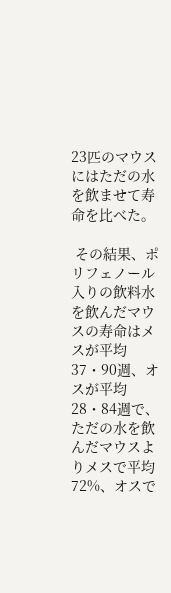23匹のマウスにはただの水を飲ませて寿命を比べた。

 その結果、ポリフェノール入りの飲料水を飲んだマウスの寿命はメスが平均37・90週、オスが平均28・84週で、ただの水を飲んだマウスよりメスで平均72%、オスで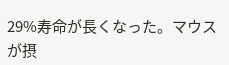29%寿命が長くなった。マウスが摂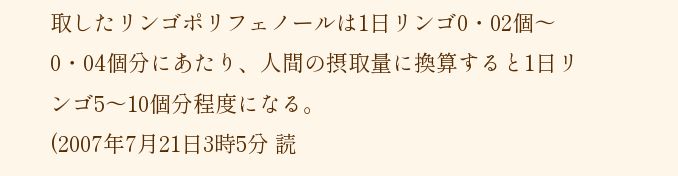取したリンゴポリフェノールは1日リンゴ0・02個〜0・04個分にあたり、人間の摂取量に換算すると1日リンゴ5〜10個分程度になる。
(2007年7月21日3時5分 読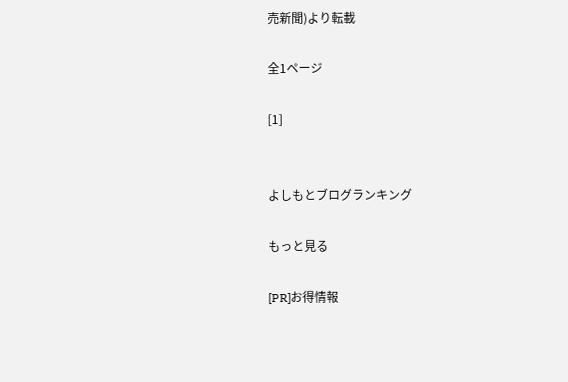売新聞)より転載

全1ページ

[1]


よしもとブログランキング

もっと見る

[PR]お得情報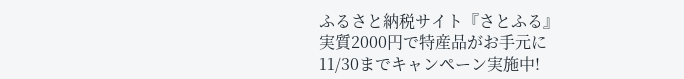ふるさと納税サイト『さとふる』
実質2000円で特産品がお手元に
11/30までキャンペーン実施中!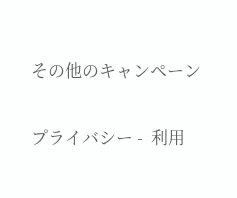その他のキャンペーン


プライバシー -  利用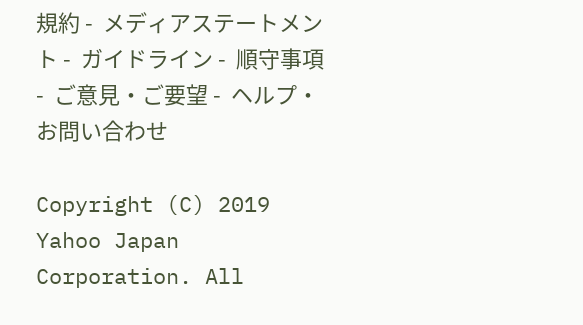規約 -  メディアステートメント -  ガイドライン -  順守事項 -  ご意見・ご要望 -  ヘルプ・お問い合わせ

Copyright (C) 2019 Yahoo Japan Corporation. All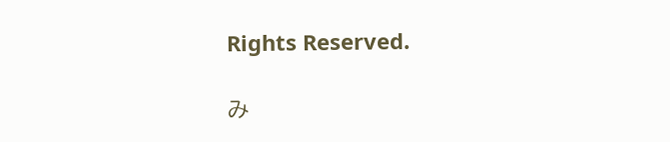Rights Reserved.

み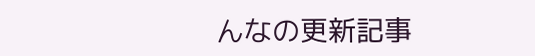んなの更新記事